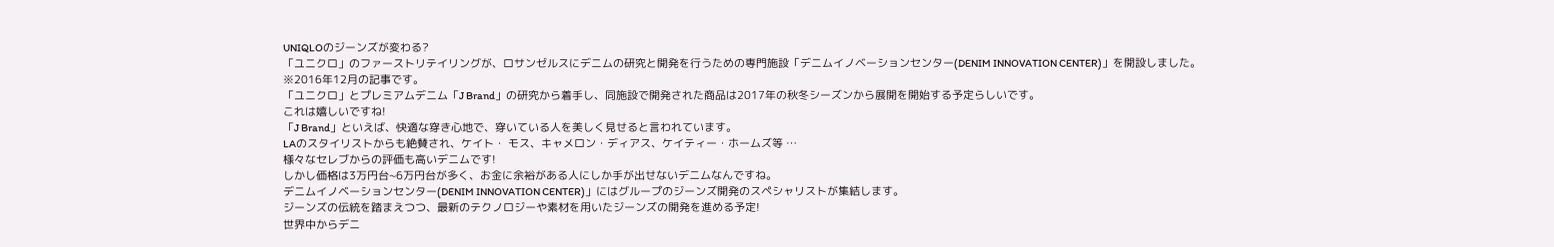UNIQLOのジーンズが変わる?
「ユニクロ」のファーストリテイリングが、ロサンゼルスにデニムの研究と開発を行うための専門施設「デニムイノベーションセンター(DENIM INNOVATION CENTER)」を開設しました。
※2016年12月の記事です。
「ユニクロ」とプレミアムデニム「J Brand」の研究から着手し、同施設で開発された商品は2017年の秋冬シーズンから展開を開始する予定らしいです。
これは嬉しいですね!
「J Brand」といえば、快適な穿き心地で、穿いている人を美しく見せると言われています。
LAのスタイリストからも絶賛され、ケイト・ モス、キャメロン・ディアス、ケイティー・ホームズ等 …
様々なセレブからの評価も高いデニムです!
しかし価格は3万円台~6万円台が多く、お金に余裕がある人にしか手が出せないデニムなんですね。
デニムイノベーションセンター(DENIM INNOVATION CENTER)」にはグループのジーンズ開発のスペシャリストが集結します。
ジーンズの伝統を踏まえつつ、最新のテクノロジーや素材を用いたジーンズの開発を進める予定!
世界中からデニ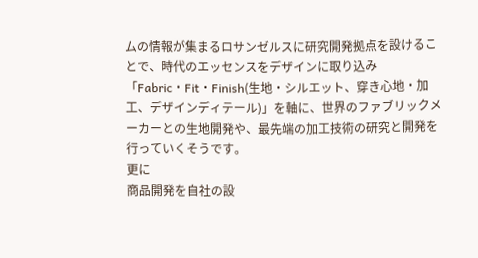ムの情報が集まるロサンゼルスに研究開発拠点を設けることで、時代のエッセンスをデザインに取り込み「Fabric・Fit・Finish(生地・シルエット、穿き心地・加工、デザインディテール)」を軸に、世界のファブリックメーカーとの生地開発や、最先端の加工技術の研究と開発を行っていくそうです。
更に
商品開発を自社の設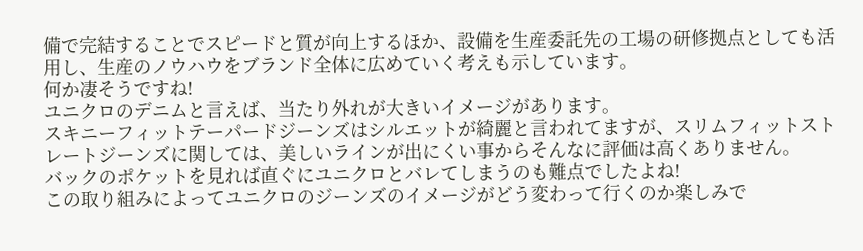備で完結することでスピードと質が向上するほか、設備を生産委託先の工場の研修拠点としても活用し、生産のノウハウをブランド全体に広めていく考えも示しています。
何か凄そうですね!
ユニクロのデニムと言えば、当たり外れが大きいイメージがあります。
スキニーフィットテーパードジーンズはシルエットが綺麗と言われてますが、スリムフィットストレートジーンズに関しては、美しいラインが出にくい事からそんなに評価は高くありません。
バックのポケットを見れば直ぐにユニクロとバレてしまうのも難点でしたよね!
この取り組みによってユニクロのジーンズのイメージがどう変わって行くのか楽しみで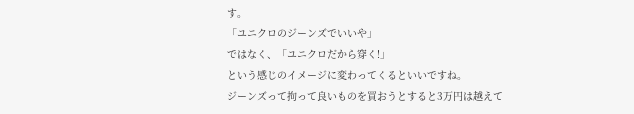す。
「ユニクロのジーンズでいいや」
ではなく、「ユニクロだから穿く!」
という感じのイメージに変わってくるといいですね。
ジーンズって拘って良いものを買おうとすると3万円は越えて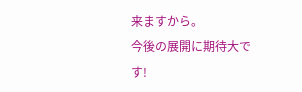来ますから。
今後の展開に期待大です!